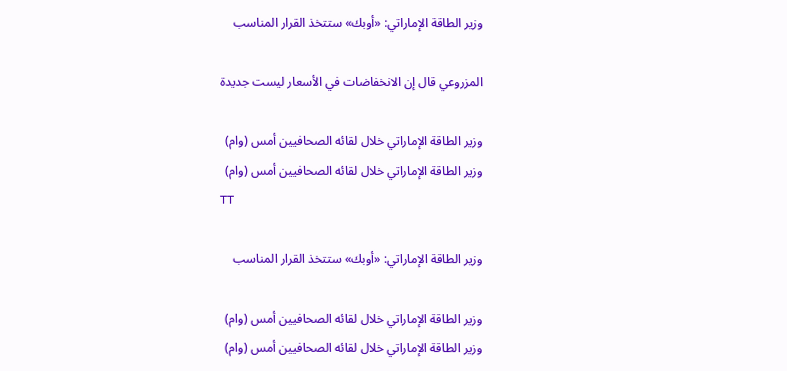وزير الطاقة الإماراتي: «أوبك» ستتخذ القرار المناسب

المزروعي قال إن الانخفاضات في الأسعار ليست جديدة

وزير الطاقة الإماراتي خلال لقائه الصحافيين أمس (وام)
وزير الطاقة الإماراتي خلال لقائه الصحافيين أمس (وام)
TT

وزير الطاقة الإماراتي: «أوبك» ستتخذ القرار المناسب

وزير الطاقة الإماراتي خلال لقائه الصحافيين أمس (وام)
وزير الطاقة الإماراتي خلال لقائه الصحافيين أمس (وام)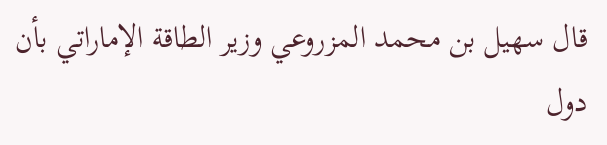قال سهيل بن محمد المزروعي وزير الطاقة الإماراتي بأن دول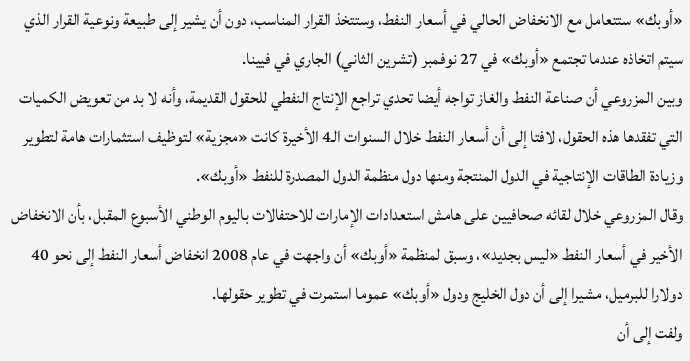«أوبك» ستتعامل مع الانخفاض الحالي في أسعار النفط، وستتخذ القرار المناسب، دون أن يشير إلى طبيعة ونوعية القرار الذي سيتم اتخاذه عندما تجتمع «أوبك» في 27 نوفمبر (تشرين الثاني) الجاري في فيينا.
وبين المزروعي أن صناعة النفط والغاز تواجه أيضا تحدي تراجع الإنتاج النفطي للحقول القديمة، وأنه لا بد من تعويض الكميات التي تفقدها هذه الحقول، لافتا إلى أن أسعار النفط خلال السنوات الـ4 الأخيرة كانت «مجزية» لتوظيف استثمارات هامة لتطوير وزيادة الطاقات الإنتاجية في الدول المنتجة ومنها دول منظمة الدول المصدرة للنفط «أوبك».
وقال المزروعي خلال لقائه صحافيين على هامش استعدادات الإمارات للاحتفالات باليوم الوطني الأسبوع المقبل، بأن الانخفاض الأخير في أسعار النفط «ليس بجديد»، وسبق لمنظمة «أوبك» أن واجهت في عام 2008 انخفاض أسعار النفط إلى نحو 40 دولارا للبرميل، مشيرا إلى أن دول الخليج ودول «أوبك» عموما استمرت في تطوير حقولها.
ولفت إلى أن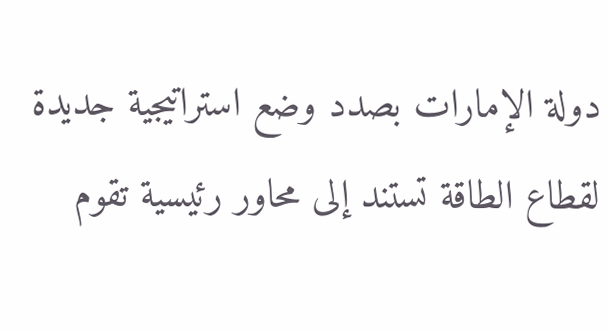دولة الإمارات بصدد وضع استراتيجية جديدة لقطاع الطاقة تستند إلى محاور رئيسية تقوم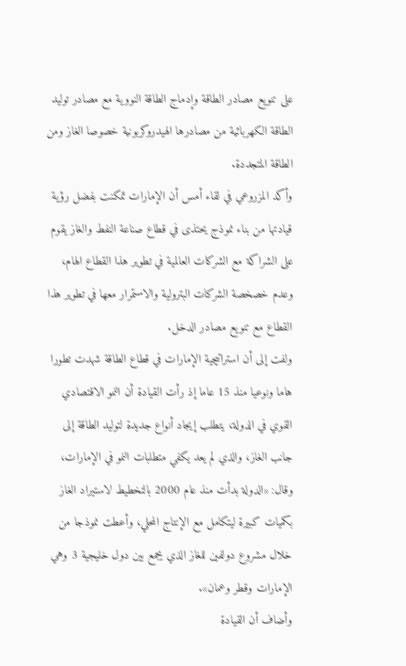على تنويع مصادر الطاقة وإدماج الطاقة النووية مع مصادر توليد الطاقة الكهربائية من مصادرها الهيدروكربونية خصوصا الغاز ومن الطاقة المتجددة.
وأكد المزروعي في لقاء أمس أن الإمارات تمكنت بفضل رؤية قيادتها من بناء نموذج يحتذى في قطاع صناعة النفط والغاز يقوم على الشراكة مع الشركات العالمية في تطوير هذا القطاع الهام، وعدم خصخصة الشركات البترولية والاستمرار معها في تطوير هذا القطاع مع تنويع مصادر الدخل.
ولفت إلى أن استراتيجية الإمارات في قطاع الطاقة شهدت تطورا هاما ونوعيا منذ 15 عاما إذ رأت القيادة أن النمو الاقتصادي القوي في الدولة، يتطلب إيجاد أنواع جديدة لتوليد الطاقة إلى جانب الغاز، والذي لم يعد يكفي متطلبات النمو في الإمارات، وقال: «الدولة بدأت منذ عام 2000 بالتخطيط لاستيراد الغاز بكميات كبيرة ليتكامل مع الإنتاج المحلي، وأعطت نموذجا من خلال مشروع دولفين للغاز الذي يجمع بين دول خليجية 3 وهي الإمارات وقطر وعمان».
وأضاف أن القيادة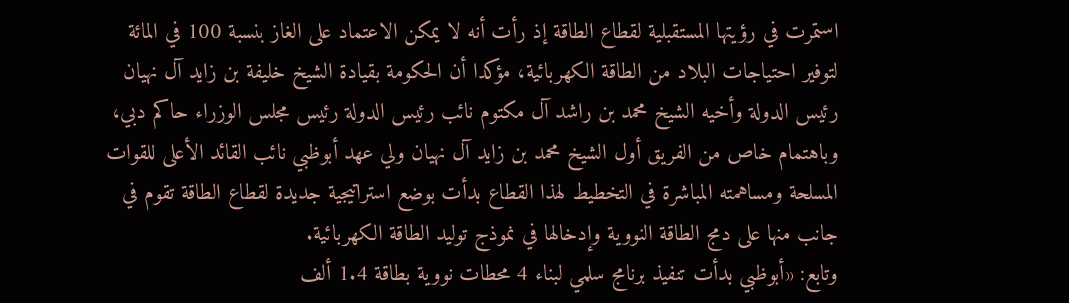استمرت في رؤيتها المستقبلية لقطاع الطاقة إذ رأت أنه لا يمكن الاعتماد على الغاز بنسبة 100 في المائة لتوفير احتياجات البلاد من الطاقة الكهربائية، مؤكدا أن الحكومة بقيادة الشيخ خليفة بن زايد آل نهيان رئيس الدولة وأخيه الشيخ محمد بن راشد آل مكتوم نائب رئيس الدولة رئيس مجلس الوزراء حاكم دبي، وباهتمام خاص من الفريق أول الشيخ محمد بن زايد آل نهيان ولي عهد أبوظبي نائب القائد الأعلى للقوات المسلحة ومساهمته المباشرة في التخطيط لهذا القطاع بدأت بوضع استراتيجية جديدة لقطاع الطاقة تقوم في جانب منها على دمج الطاقة النووية وإدخالها في نموذج توليد الطاقة الكهربائية.
وتابع: «أبوظبي بدأت تنفيذ برنامج سلمي لبناء 4 محطات نووية بطاقة 1.4 ألف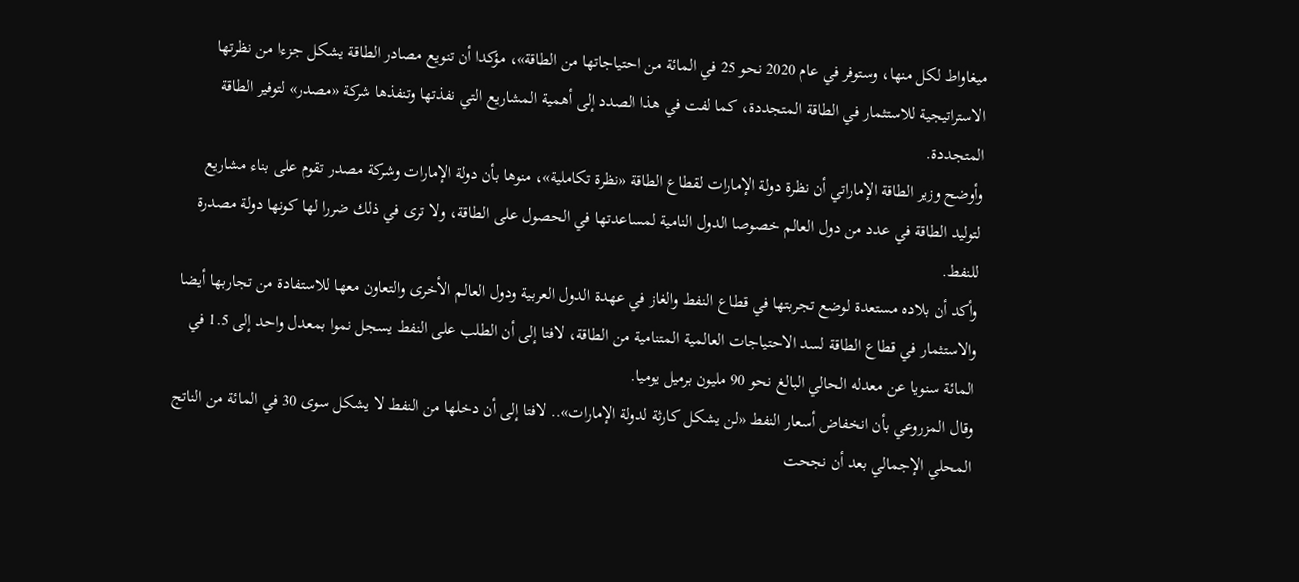ميغاواط لكل منها، وستوفر في عام 2020 نحو 25 في المائة من احتياجاتها من الطاقة»، مؤكدا أن تنويع مصادر الطاقة يشكل جزءا من نظرتها الاستراتيجية للاستثمار في الطاقة المتجددة، كما لفت في هذا الصدد إلى أهمية المشاريع التي نفذتها وتنفذها شركة «مصدر» لتوفير الطاقة المتجددة.
وأوضح وزير الطاقة الإماراتي أن نظرة دولة الإمارات لقطاع الطاقة «نظرة تكاملية»، منوها بأن دولة الإمارات وشركة مصدر تقوم على بناء مشاريع لتوليد الطاقة في عدد من دول العالم خصوصا الدول النامية لمساعدتها في الحصول على الطاقة، ولا ترى في ذلك ضررا لها كونها دولة مصدرة للنفط.
وأكد أن بلاده مستعدة لوضع تجربتها في قطاع النفط والغاز في عهدة الدول العربية ودول العالم الأخرى والتعاون معها للاستفادة من تجاربها أيضا والاستثمار في قطاع الطاقة لسد الاحتياجات العالمية المتنامية من الطاقة، لافتا إلى أن الطلب على النفط يسجل نموا بمعدل واحد إلى 1.5 في المائة سنويا عن معدله الحالي البالغ نحو 90 مليون برميل يوميا.
وقال المزروعي بأن انخفاض أسعار النفط «لن يشكل كارثة لدولة الإمارات».. لافتا إلى أن دخلها من النفط لا يشكل سوى 30 في المائة من الناتج المحلي الإجمالي بعد أن نجحت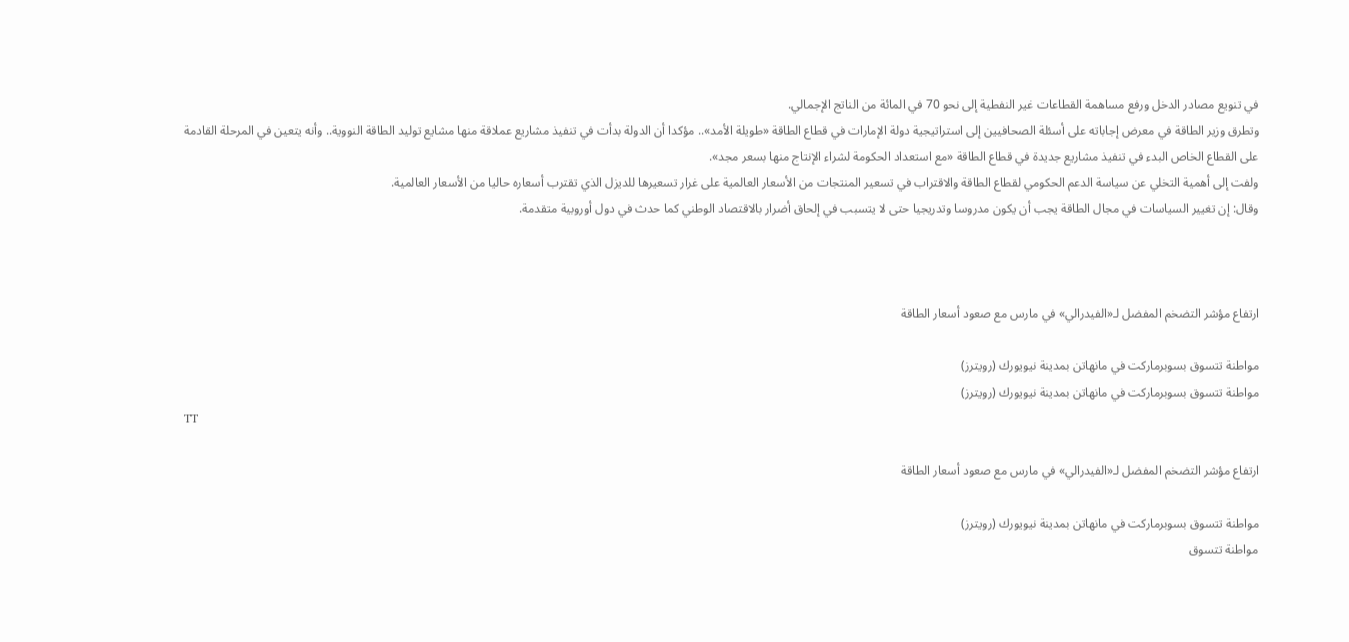في تنويع مصادر الدخل ورفع مساهمة القطاعات غير النفطية إلى نحو 70 في المائة من الناتج الإجمالي.
وتطرق وزير الطاقة في معرض إجاباته على أسئلة الصحافيين إلى استراتيجية دولة الإمارات في قطاع الطاقة «طويلة الأمد».. مؤكدا أن الدولة بدأت في تنفيذ مشاريع عملاقة منها مشايع توليد الطاقة النووية.. وأنه يتعين في المرحلة القادمة على القطاع الخاص البدء في تنفيذ مشاريع جديدة في قطاع الطاقة «مع استعداد الحكومة لشراء الإنتاج منها بسعر مجد».
ولفت إلى أهمية التخلي عن سياسة الدعم الحكومي لقطاع الطاقة والاقتراب في تسعير المنتجات من الأسعار العالمية على غرار تسعيرها للديزل الذي تقترب أسعاره حاليا من الأسعار العالمية.
وقال: إن تغيير السياسات في مجال الطاقة يجب أن يكون مدروسا وتدريجيا حتى لا يتسبب في إلحاق أضرار بالاقتصاد الوطني كما حدث في دول أوروبية متقدمة.



ارتفاع مؤشر التضخم المفضل لـ«الفيدرالي» في مارس مع صعود أسعار الطاقة

مواطنة تتسوق بسوبرماركت في مانهاتن بمدينة نيويورك (رويترز)
مواطنة تتسوق بسوبرماركت في مانهاتن بمدينة نيويورك (رويترز)
TT

ارتفاع مؤشر التضخم المفضل لـ«الفيدرالي» في مارس مع صعود أسعار الطاقة

مواطنة تتسوق بسوبرماركت في مانهاتن بمدينة نيويورك (رويترز)
مواطنة تتسوق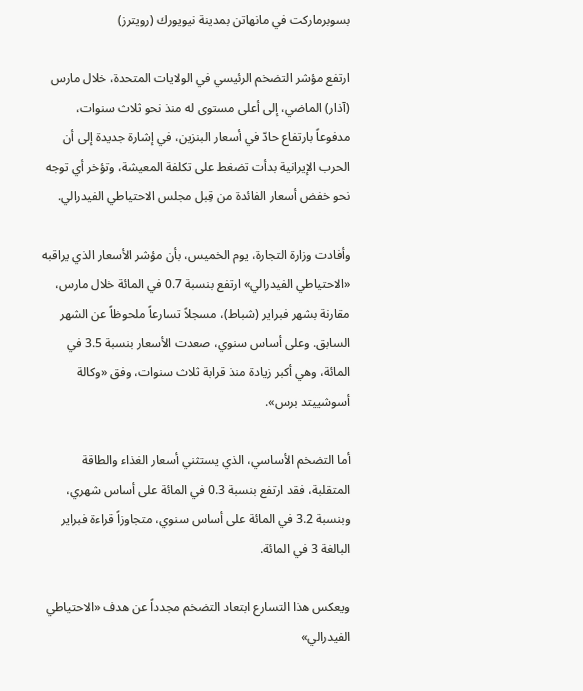بسوبرماركت في مانهاتن بمدينة نيويورك (رويترز)

ارتفع مؤشر التضخم الرئيسي في الولايات المتحدة، خلال مارس (آذار) الماضي، إلى أعلى مستوى له منذ نحو ثلاث سنوات، مدفوعاً بارتفاع حادّ في أسعار البنزين، في إشارة جديدة إلى أن الحرب الإيرانية بدأت تضغط على تكلفة المعيشة، وتؤخر أي توجه نحو خفض أسعار الفائدة من قِبل مجلس الاحتياطي الفيدرالي.

وأفادت وزارة التجارة، يوم الخميس، بأن مؤشر الأسعار الذي يراقبه «الاحتياطي الفيدرالي» ارتفع بنسبة 0.7 في المائة خلال مارس، مقارنة بشهر فبراير (شباط)، مسجلاً تسارعاً ملحوظاً عن الشهر السابق. وعلى أساس سنوي، صعدت الأسعار بنسبة 3.5 في المائة، وهي أكبر زيادة منذ قرابة ثلاث سنوات، وفق «وكالة أسوشييتد برس».

أما التضخم الأساسي، الذي يستثني أسعار الغذاء والطاقة المتقلبة، فقد ارتفع بنسبة 0.3 في المائة على أساس شهري، وبنسبة 3.2 في المائة على أساس سنوي، متجاوزاً قراءة فبراير البالغة 3 في المائة.

ويعكس هذا التسارع ابتعاد التضخم مجدداً عن هدف «الاحتياطي الفيدرالي»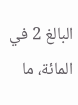البالغ 2 في المائة، ما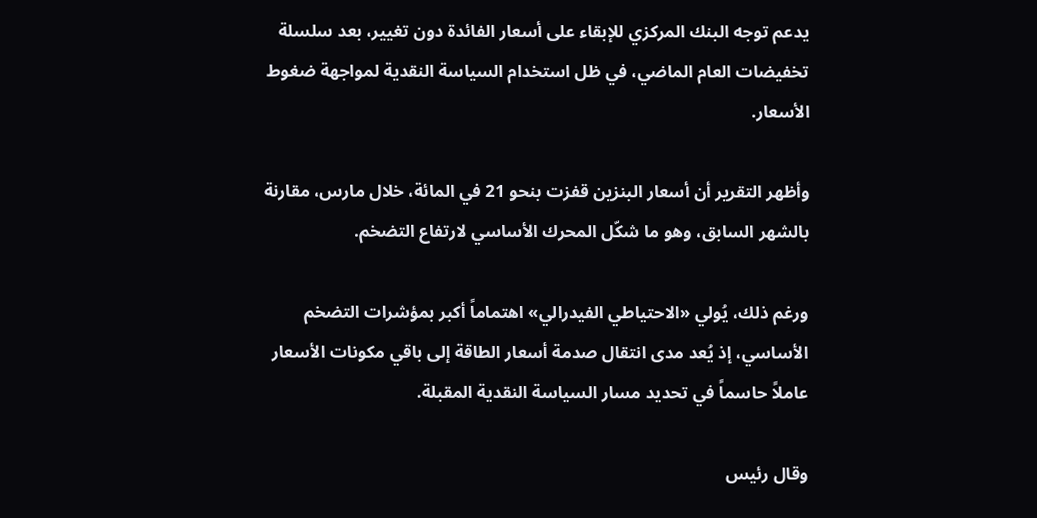يدعم توجه البنك المركزي للإبقاء على أسعار الفائدة دون تغيير، بعد سلسلة تخفيضات العام الماضي، في ظل استخدام السياسة النقدية لمواجهة ضغوط الأسعار.

وأظهر التقرير أن أسعار البنزين قفزت بنحو 21 في المائة، خلال مارس، مقارنة بالشهر السابق، وهو ما شكّل المحرك الأساسي لارتفاع التضخم.

ورغم ذلك، يُولي «الاحتياطي الفيدرالي» اهتماماً أكبر بمؤشرات التضخم الأساسي، إذ يُعد مدى انتقال صدمة أسعار الطاقة إلى باقي مكونات الأسعار عاملاً حاسماً في تحديد مسار السياسة النقدية المقبلة.

وقال رئيس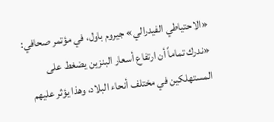«الاحتياطي الفيدرالي» جيروم باول، في مؤتمر صحافي: «ندرك تماماً أن ارتفاع أسعار البنزين يضغط على المستهلكين في مختلف أنحاء البلاد، وهذا يؤثر عليهم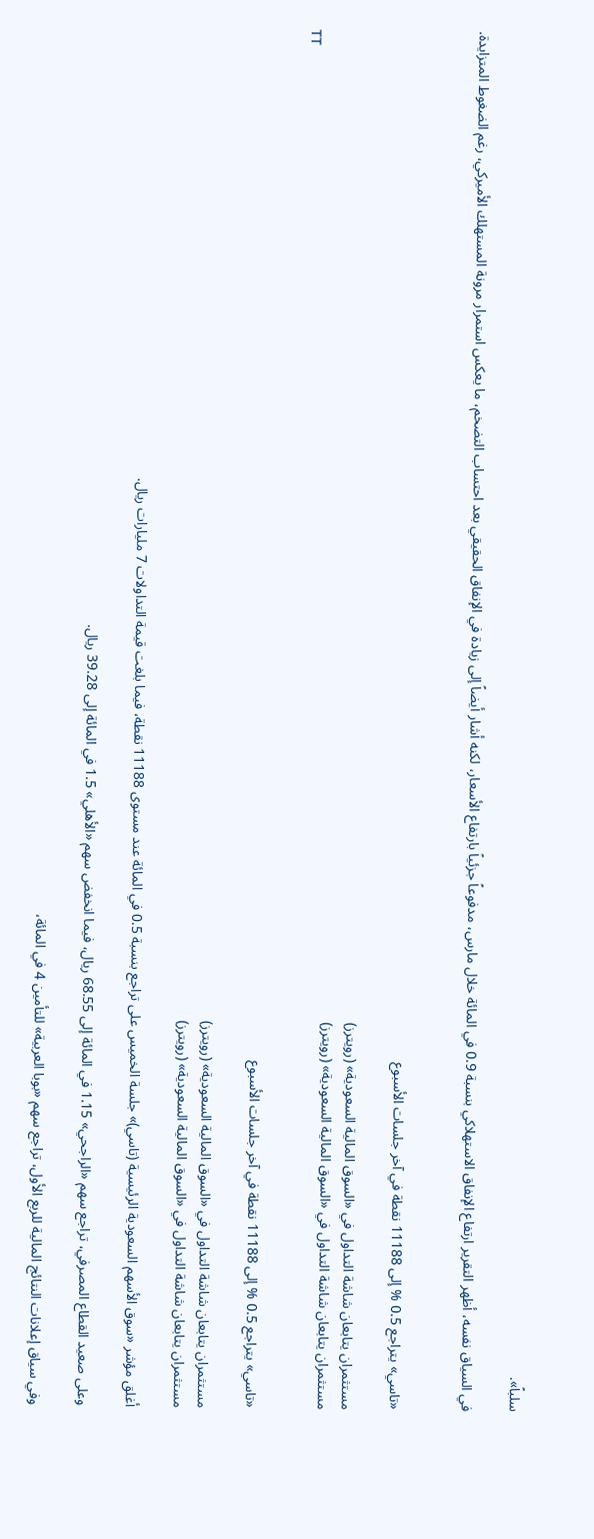سلباً».

في السياق نفسه، أظهر التقرير ارتفاع الإنفاق الاستهلاكي بنسبة 0.9 في المائة خلال مارس، مدفوعاً جزئياً بارتفاع الأسعار، لكنه أشار أيضاً إلى زيادة في الإنفاق الحقيقي بعد احتساب التضخم، ما يعكس استمرار مرونة المستهلك الأميركي، رغم الضغوط المتزايدة.


«تاسي» يتراجع 0.5 % إلى 11188 نقطة في آخر جلسات الأسبوع

مستثمران يتابعان شاشة التداول في «السوق المالية السعودية» (رويترز)
مستثمران يتابعان شاشة التداول في «السوق المالية السعودية» (رويترز)
TT

«تاسي» يتراجع 0.5 % إلى 11188 نقطة في آخر جلسات الأسبوع

مستثمران يتابعان شاشة التداول في «السوق المالية السعودية» (رويترز)
مستثمران يتابعان شاشة التداول في «السوق المالية السعودية» (رويترز)

أغلق مؤشر «سوق الأسهم السعودية الرئيسية (تاسي)» جلسة الخميس على تراجع بنسبة 0.5 في المائة عند مستوى 11188 نقطة، فيما بلغت قيمة التداولات 7 مليارات ريال.

وعلى صعيد القطاع المصرفي، تراجع سهم «الراجحي» 1.15 في المائة إلى 68.55 ريال، فيما انخفض سهم «الأهلي» 1.5 في المائة إلى 39.28 ريال.

وفي سياق إعلانات النتائج المالية للربع الأول، تراجع سهم «بوبا العربية» للتأمين 4 في المائة،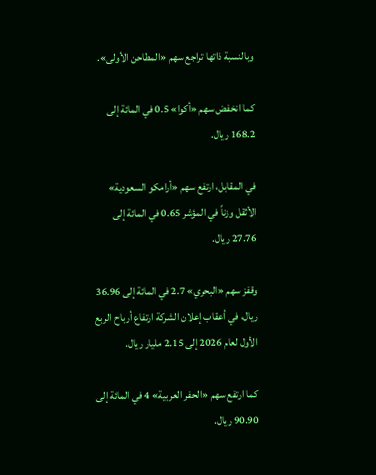وبالنسبة ذاتها تراجع سهم «المطاحن الأولى».

كما انخفض سهم «أكوا» 0.5 في المائة إلى 168.2 ريال.

في المقابل، ارتفع سهم «أرامكو السعودية» الأثقل وزناً في المؤشر 0.65 في المائة إلى 27.76 ريال.

وقفز سهم «البحري» 2.7 في المائة إلى 36.96 ريال، في أعقاب إعلان الشركة ارتفاع أرباح الربع الأول لعام 2026 إلى 2.15 مليار ريال.

كما ارتفع سهم «الحفر العربية» 4 في المائة إلى 90.90 ريال.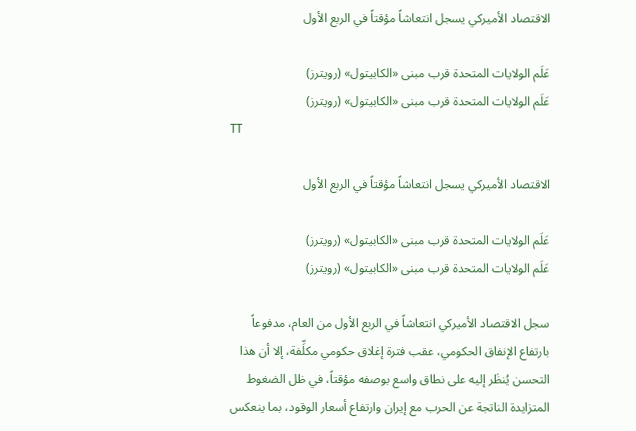الاقتصاد الأميركي يسجل انتعاشاً مؤقتاً في الربع الأول

عَلَم الولايات المتحدة قرب مبنى «الكابيتول» (رويترز)
عَلَم الولايات المتحدة قرب مبنى «الكابيتول» (رويترز)
TT

الاقتصاد الأميركي يسجل انتعاشاً مؤقتاً في الربع الأول

عَلَم الولايات المتحدة قرب مبنى «الكابيتول» (رويترز)
عَلَم الولايات المتحدة قرب مبنى «الكابيتول» (رويترز)

سجل الاقتصاد الأميركي انتعاشاً في الربع الأول من العام، مدفوعاً بارتفاع الإنفاق الحكومي، عقب فترة إغلاق حكومي مكلِّفة، إلا أن هذا التحسن يُنظَر إليه على نطاق واسع بوصفه مؤقتاً، في ظل الضغوط المتزايدة الناتجة عن الحرب مع إيران وارتفاع أسعار الوقود، بما ينعكس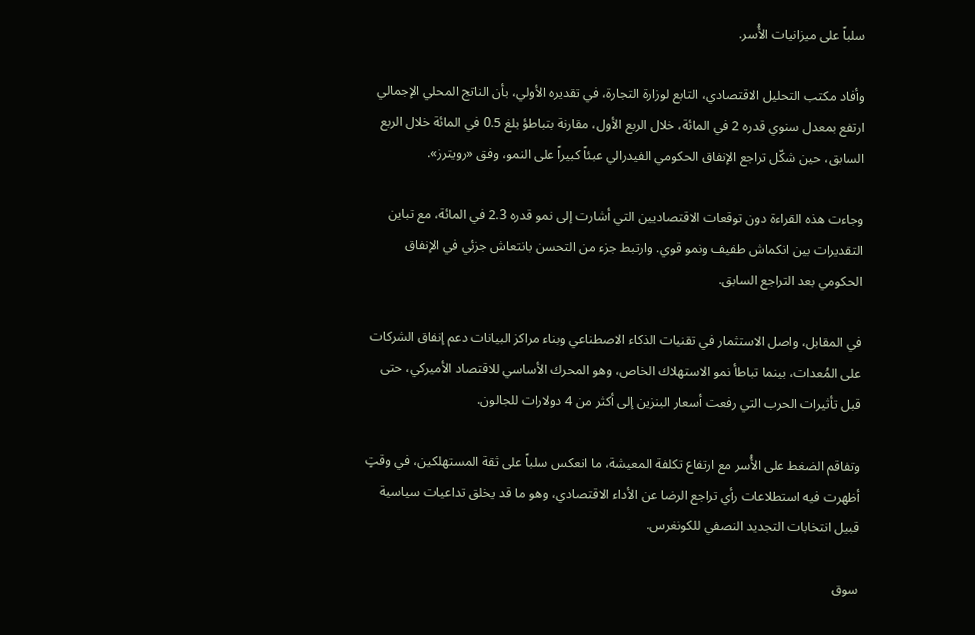سلباً على ميزانيات الأُسر.

وأفاد مكتب التحليل الاقتصادي، التابع لوزارة التجارة، في تقديره الأولي، بأن الناتج المحلي الإجمالي ارتفع بمعدل سنوي قدره 2 في المائة، خلال الربع الأول، مقارنة بتباطؤ بلغ 0.5 في المائة خلال الربع السابق، حين شكّل تراجع الإنفاق الحكومي الفيدرالي عبئاً كبيراً على النمو، وفق «رويترز».

وجاءت هذه القراءة دون توقعات الاقتصاديين التي أشارت إلى نمو قدره 2.3 في المائة، مع تباين التقديرات بين انكماش طفيف ونمو قوي. وارتبط جزء من التحسن بانتعاش جزئي في الإنفاق الحكومي بعد التراجع السابق.

في المقابل، واصل الاستثمار في تقنيات الذكاء الاصطناعي وبناء مراكز البيانات دعم إنفاق الشركات على المُعدات، بينما تباطأ نمو الاستهلاك الخاص، وهو المحرك الأساسي للاقتصاد الأميركي، حتى قبل تأثيرات الحرب التي رفعت أسعار البنزين إلى أكثر من 4 دولارات للجالون.

وتفاقم الضغط على الأُسر مع ارتفاع تكلفة المعيشة، ما انعكس سلباً على ثقة المستهلكين، في وقتٍ أظهرت فيه استطلاعات رأي تراجع الرضا عن الأداء الاقتصادي، وهو ما قد يخلق تداعيات سياسية قبيل انتخابات التجديد النصفي للكونغرس.

سوق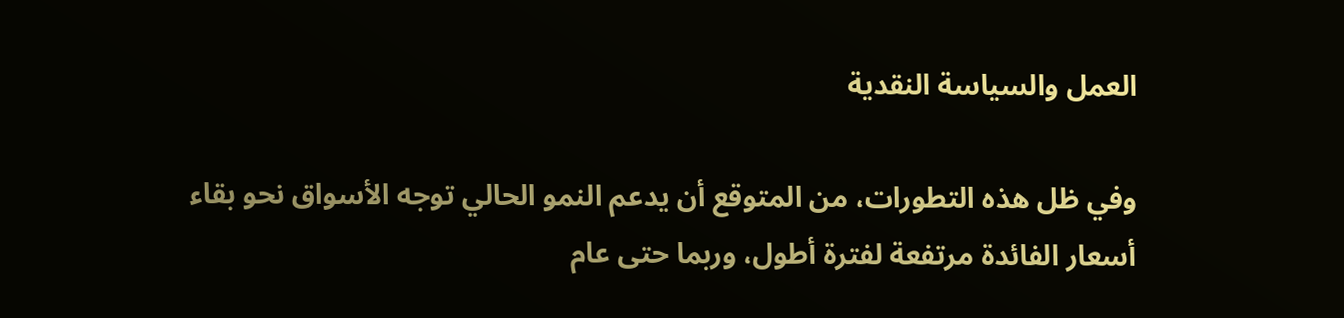العمل والسياسة النقدية

وفي ظل هذه التطورات، من المتوقع أن يدعم النمو الحالي توجه الأسواق نحو بقاء أسعار الفائدة مرتفعة لفترة أطول، وربما حتى عام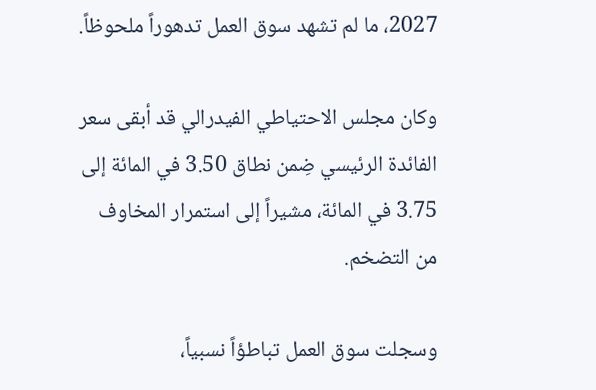2027، ما لم تشهد سوق العمل تدهوراً ملحوظاً.

وكان مجلس الاحتياطي الفيدرالي قد أبقى سعر الفائدة الرئيسي ضِمن نطاق 3.50 في المائة إلى 3.75 في المائة، مشيراً إلى استمرار المخاوف من التضخم.

وسجلت سوق العمل تباطؤاً نسبياً،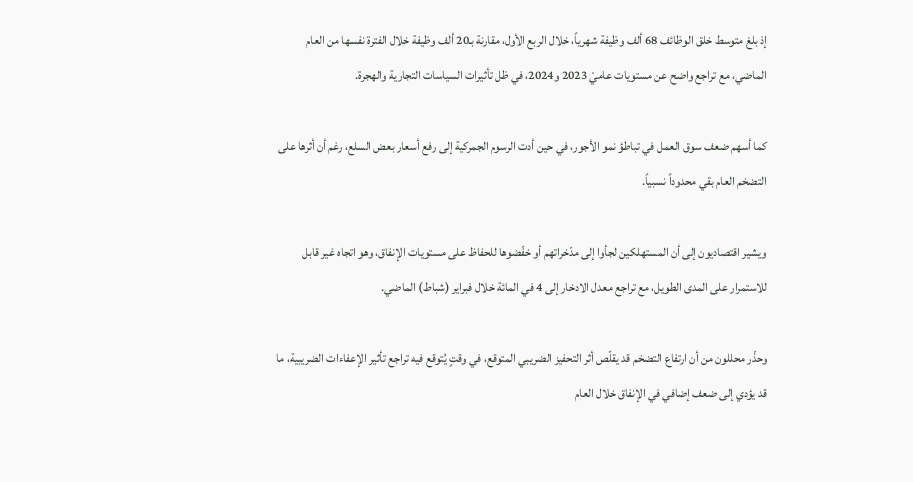إذ بلغ متوسط خلق الوظائف 68 ألف وظيفة شهرياً، خلال الربع الأول، مقارنة بـ20 ألف وظيفة خلال الفترة نفسها من العام الماضي، مع تراجع واضح عن مستويات عاميْ 2023 و2024، في ظل تأثيرات السياسات التجارية والهجرة.

كما أسهم ضعف سوق العمل في تباطؤ نمو الأجور، في حين أدت الرسوم الجمركية إلى رفع أسعار بعض السلع، رغم أن أثرها على التضخم العام بقي محدوداً نسبياً.

ويشير اقتصاديون إلى أن المستهلكين لجأوا إلى مدّخراتهم أو خفّضوها للحفاظ على مستويات الإنفاق، وهو اتجاه غير قابل للاستمرار على المدى الطويل، مع تراجع معدل الادخار إلى 4 في المائة خلال فبراير (شباط) الماضي.

وحذّر محللون من أن ارتفاع التضخم قد يقلّص أثر التحفيز الضريبي المتوقع، في وقتٍ يُتوقع فيه تراجع تأثير الإعفاءات الضريبية، ما قد يؤدي إلى ضعف إضافي في الإنفاق خلال العام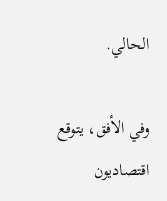الحالي.

وفي الأفق، يتوقع اقتصاديون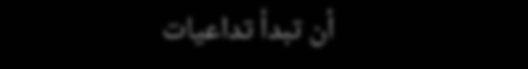أن تبدأ تداعيات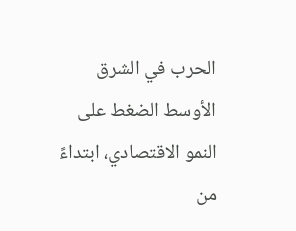الحرب في الشرق الأوسط الضغط على النمو الاقتصادي، ابتداءً من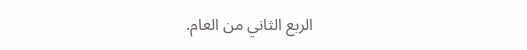الربع الثاني من العام.